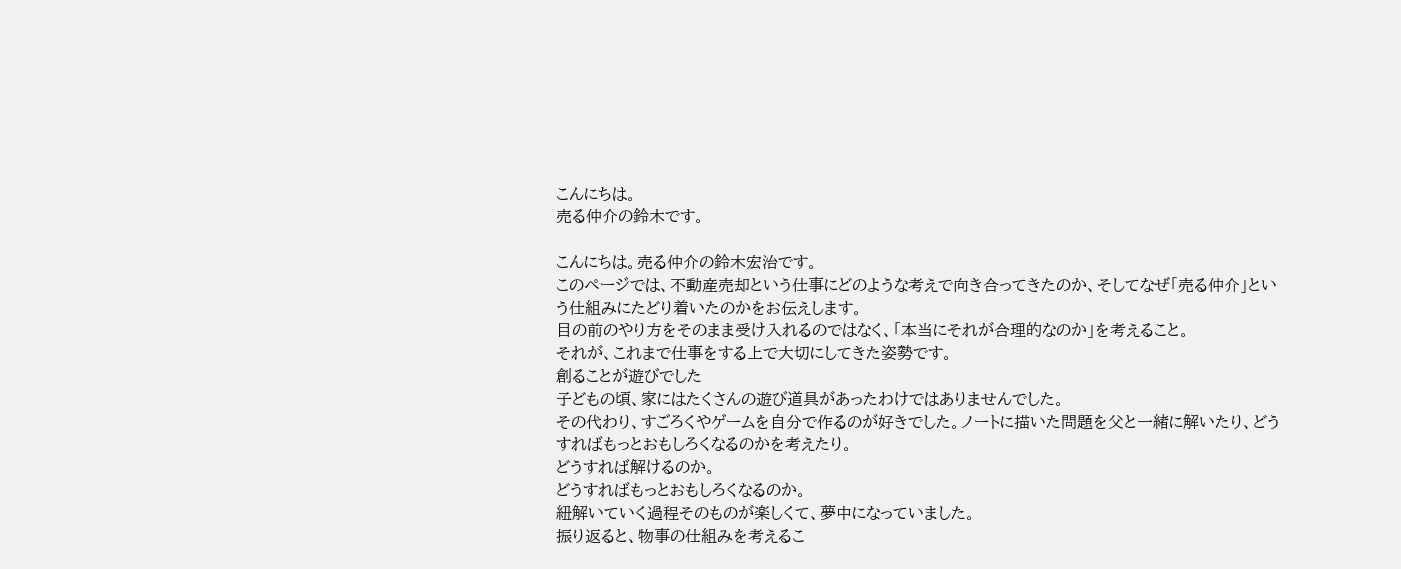こんにちは。
売る仲介の鈴木です。

こんにちは。売る仲介の鈴木宏治です。
このページでは、不動産売却という仕事にどのような考えで向き合ってきたのか、そしてなぜ「売る仲介」という仕組みにたどり着いたのかをお伝えします。
目の前のやり方をそのまま受け入れるのではなく、「本当にそれが合理的なのか」を考えること。
それが、これまで仕事をする上で大切にしてきた姿勢です。
創ることが遊びでした
子どもの頃、家にはたくさんの遊び道具があったわけではありませんでした。
その代わり、すごろくやゲームを自分で作るのが好きでした。ノートに描いた問題を父と一緒に解いたり、どうすればもっとおもしろくなるのかを考えたり。
どうすれば解けるのか。
どうすればもっとおもしろくなるのか。
紐解いていく過程そのものが楽しくて、夢中になっていました。
振り返ると、物事の仕組みを考えるこ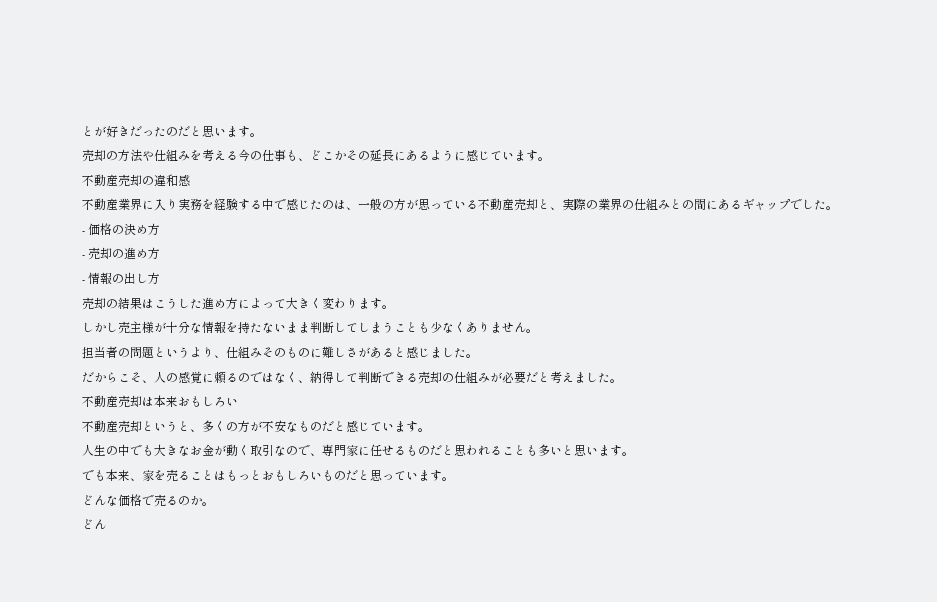とが好きだったのだと思います。
売却の方法や仕組みを考える今の仕事も、どこかその延長にあるように感じています。
不動産売却の違和感
不動産業界に入り実務を経験する中で感じたのは、一般の方が思っている不動産売却と、実際の業界の仕組みとの間にあるギャップでした。
- 価格の決め方
- 売却の進め方
- 情報の出し方
売却の結果はこうした進め方によって大きく変わります。
しかし売主様が十分な情報を持たないまま判断してしまうことも少なくありません。
担当者の問題というより、仕組みそのものに難しさがあると感じました。
だからこそ、人の感覚に頼るのではなく、納得して判断できる売却の仕組みが必要だと考えました。
不動産売却は本来おもしろい
不動産売却というと、多くの方が不安なものだと感じています。
人生の中でも大きなお金が動く取引なので、専門家に任せるものだと思われることも多いと思います。
でも本来、家を売ることはもっとおもしろいものだと思っています。
どんな価格で売るのか。
どん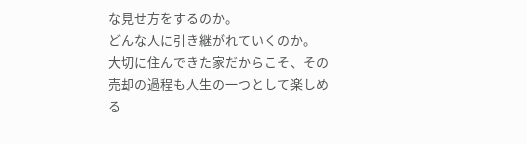な見せ方をするのか。
どんな人に引き継がれていくのか。
大切に住んできた家だからこそ、その売却の過程も人生の一つとして楽しめる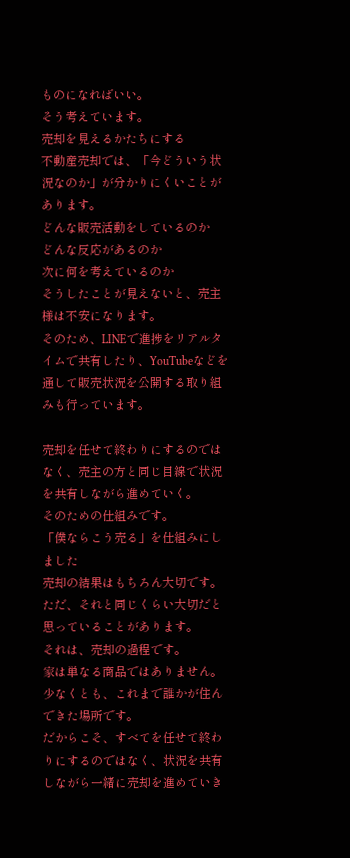ものになればいい。
そう考えています。
売却を見えるかたちにする
不動産売却では、「今どういう状況なのか」が分かりにくいことがあります。
どんな販売活動をしているのか
どんな反応があるのか
次に何を考えているのか
そうしたことが見えないと、売主様は不安になります。
そのため、LINEで進捗をリアルタイムで共有したり、YouTubeなどを通して販売状況を公開する取り組みも行っています。

売却を任せて終わりにするのではなく、売主の方と同じ目線で状況を共有しながら進めていく。
そのための仕組みです。
「僕ならこう売る」を仕組みにしました
売却の結果はもちろん大切です。
ただ、それと同じくらい大切だと思っていることがあります。
それは、売却の過程です。
家は単なる商品ではありません。
少なくとも、これまで誰かが住んできた場所です。
だからこそ、すべてを任せて終わりにするのではなく、状況を共有しながら一緒に売却を進めていき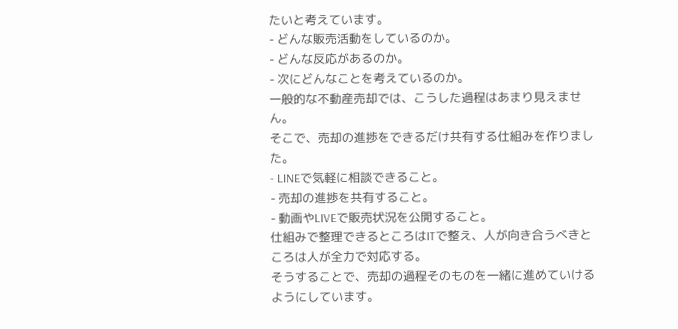たいと考えています。
- どんな販売活動をしているのか。
- どんな反応があるのか。
- 次にどんなことを考えているのか。
一般的な不動産売却では、こうした過程はあまり見えません。
そこで、売却の進捗をできるだけ共有する仕組みを作りました。
- LINEで気軽に相談できること。
- 売却の進捗を共有すること。
- 動画やLIVEで販売状況を公開すること。
仕組みで整理できるところはITで整え、人が向き合うべきところは人が全力で対応する。
そうすることで、売却の過程そのものを一緒に進めていけるようにしています。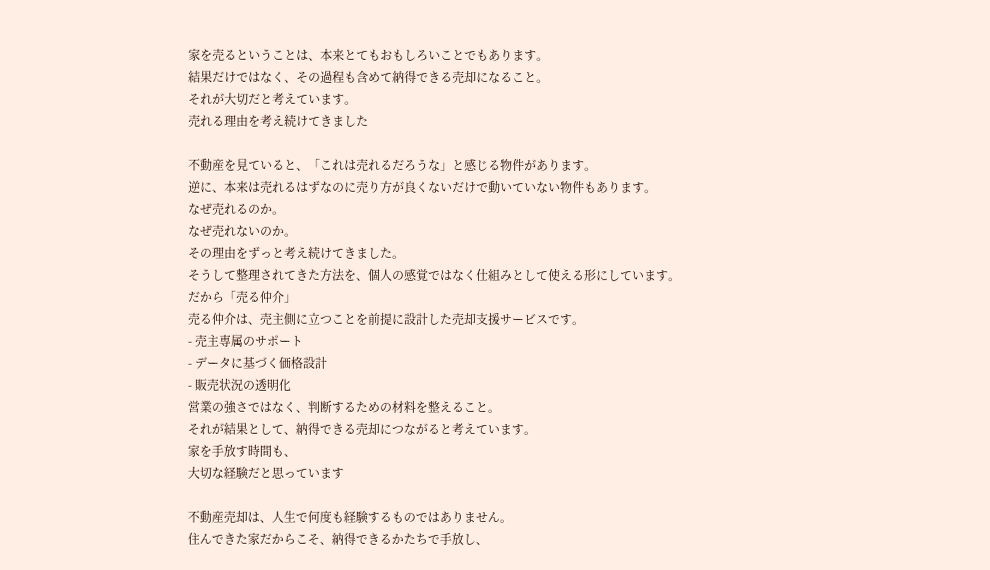家を売るということは、本来とてもおもしろいことでもあります。
結果だけではなく、その過程も含めて納得できる売却になること。
それが大切だと考えています。
売れる理由を考え続けてきました

不動産を見ていると、「これは売れるだろうな」と感じる物件があります。
逆に、本来は売れるはずなのに売り方が良くないだけで動いていない物件もあります。
なぜ売れるのか。
なぜ売れないのか。
その理由をずっと考え続けてきました。
そうして整理されてきた方法を、個人の感覚ではなく仕組みとして使える形にしています。
だから「売る仲介」
売る仲介は、売主側に立つことを前提に設計した売却支援サービスです。
- 売主専属のサポート
- データに基づく価格設計
- 販売状況の透明化
営業の強さではなく、判断するための材料を整えること。
それが結果として、納得できる売却につながると考えています。
家を手放す時間も、
大切な経験だと思っています

不動産売却は、人生で何度も経験するものではありません。
住んできた家だからこそ、納得できるかたちで手放し、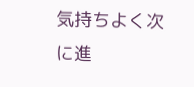気持ちよく次に進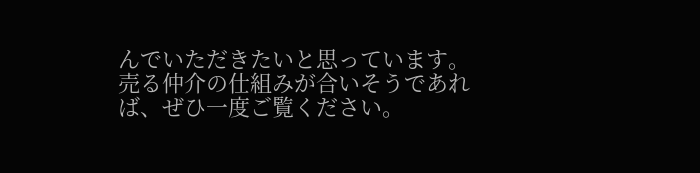んでいただきたいと思っています。
売る仲介の仕組みが合いそうであれば、ぜひ一度ご覧ください。